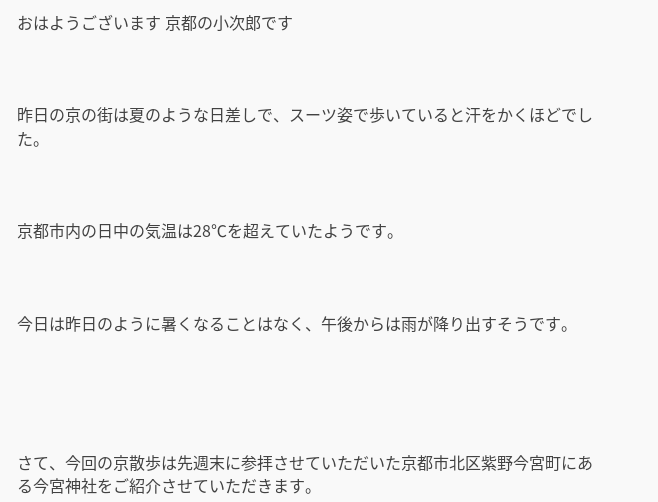おはようございます 京都の小次郎です



昨日の京の街は夏のような日差しで、スーツ姿で歩いていると汗をかくほどでした。



京都市内の日中の気温は28℃を超えていたようです。



今日は昨日のように暑くなることはなく、午後からは雨が降り出すそうです。





さて、今回の京散歩は先週末に参拝させていただいた京都市北区紫野今宮町にある今宮神社をご紹介させていただきます。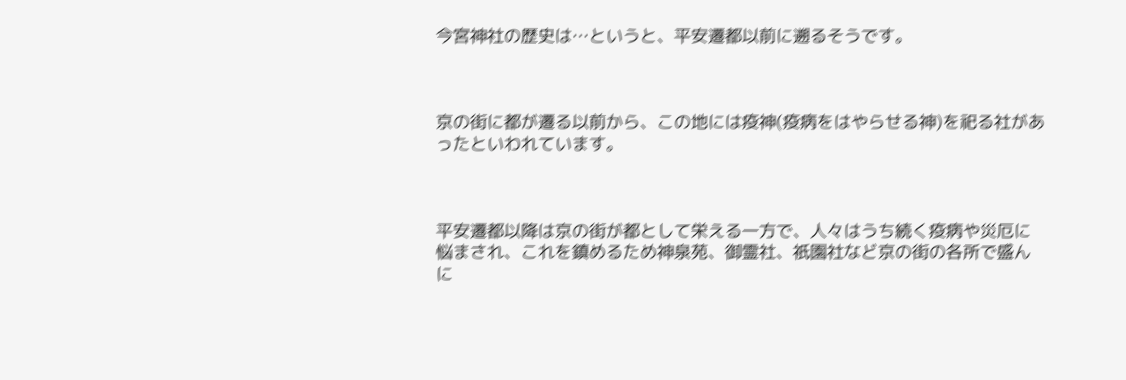今宮神社の歴史は…というと、平安遷都以前に遡るそうです。



京の街に都が遷る以前から、この地には疫神(疫病をはやらせる神)を祀る社があったといわれています。



平安遷都以降は京の街が都として栄える一方で、人々はうち続く疫病や災厄に悩まされ、これを鎮めるため神泉苑、御霊社、祇園社など京の街の各所で盛んに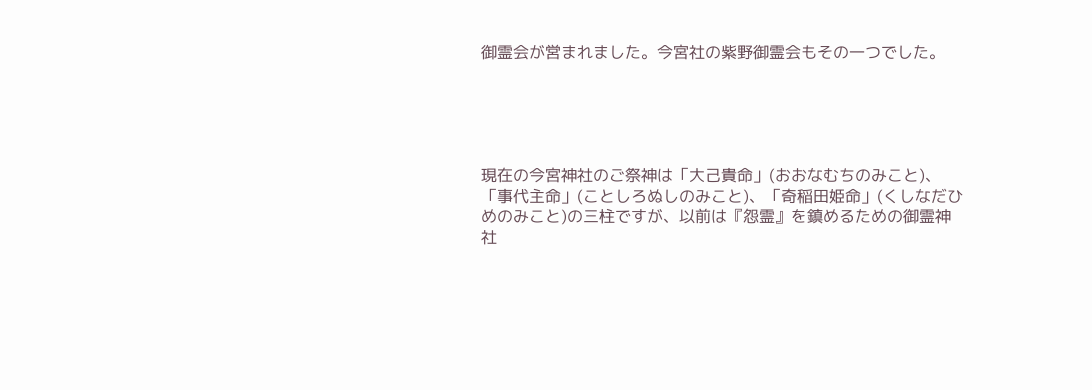御霊会が営まれました。今宮社の紫野御霊会もその一つでした。





現在の今宮神社のご祭神は「大己貴命」(おおなむちのみこと)、「事代主命」(ことしろぬしのみこと)、「奇稲田姫命」(くしなだひめのみこと)の三柱ですが、以前は『怨霊』を鎮めるための御霊神社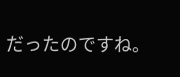だったのですね。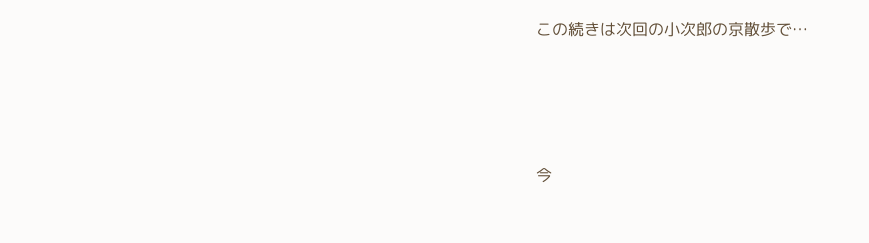この続きは次回の小次郎の京散歩で…





今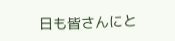日も皆さんにと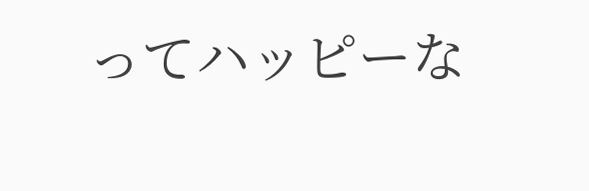ってハッピーな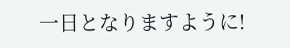一日となりますように!